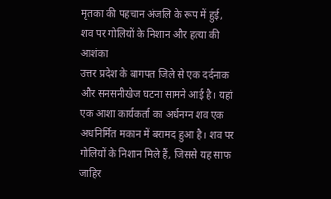मृतका की पहचान अंजलि के रूप में हुई, शव पर गोलियों के निशान और हत्या की आशंका
उत्तर प्रदेश के बागपत जिले से एक दर्दनाक और सनसनीखेज घटना सामने आई है। यहां एक आशा कार्यकर्ता का अर्धनग्न शव एक अधनिर्मित मकान में बरामद हुआ है। शव पर गोलियों के निशान मिले हैं, जिससे यह साफ जाहिर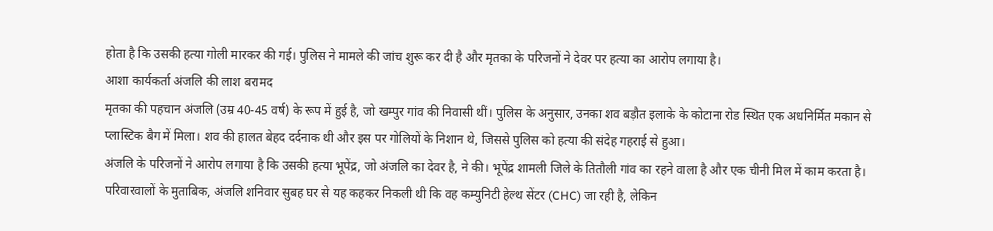होता है कि उसकी हत्या गोली मारकर की गई। पुलिस ने मामले की जांच शुरू कर दी है और मृतका के परिजनों ने देवर पर हत्या का आरोप लगाया है।
आशा कार्यकर्ता अंजलि की लाश बरामद
मृतका की पहचान अंजलि (उम्र 40-45 वर्ष) के रूप में हुई है, जो खम्पुर गांव की निवासी थीं। पुलिस के अनुसार, उनका शव बड़ौत इलाके के कोटाना रोड स्थित एक अधनिर्मित मकान से प्लास्टिक बैग में मिला। शव की हालत बेहद दर्दनाक थी और इस पर गोलियों के निशान थे, जिससे पुलिस को हत्या की संदेह गहराई से हुआ।
अंजलि के परिजनों ने आरोप लगाया है कि उसकी हत्या भूपेंद्र, जो अंजलि का देवर है, ने की। भूपेंद्र शामली जिले के तितौली गांव का रहने वाला है और एक चीनी मिल में काम करता है। परिवारवालों के मुताबिक, अंजलि शनिवार सुबह घर से यह कहकर निकली थी कि वह कम्युनिटी हेल्थ सेंटर (CHC) जा रही है, लेकिन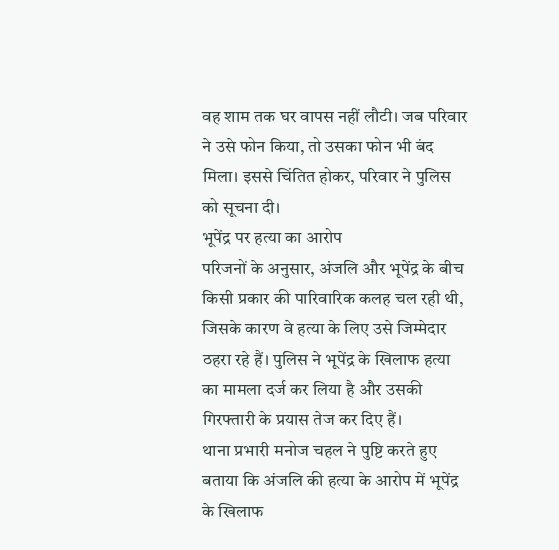वह शाम तक घर वापस नहीं लौटी। जब परिवार ने उसे फोन किया, तो उसका फोन भी बंद मिला। इससे चिंतित होकर, परिवार ने पुलिस को सूचना दी।
भूपेंद्र पर हत्या का आरोप
परिजनों के अनुसार, अंजलि और भूपेंद्र के बीच किसी प्रकार की पारिवारिक कलह चल रही थी, जिसके कारण वे हत्या के लिए उसे जिम्मेदार ठहरा रहे हैं। पुलिस ने भूपेंद्र के खिलाफ हत्या का मामला दर्ज कर लिया है और उसकी गिरफ्तारी के प्रयास तेज कर दिए हैं।
थाना प्रभारी मनोज चहल ने पुष्टि करते हुए बताया कि अंजलि की हत्या के आरोप में भूपेंद्र के खिलाफ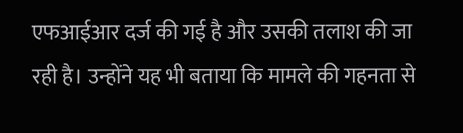एफआईआर दर्ज की गई है और उसकी तलाश की जा रही है। उन्होंने यह भी बताया कि मामले की गहनता से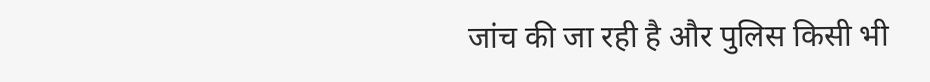जांच की जा रही है और पुलिस किसी भी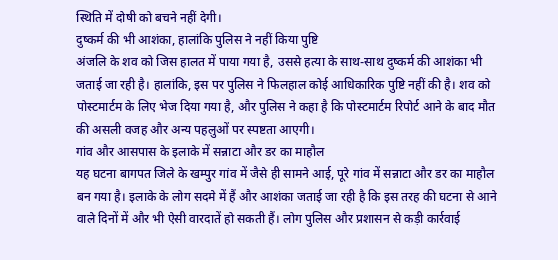स्थिति में दोषी को बचने नहीं देगी।
दुष्कर्म की भी आशंका, हालांकि पुलिस ने नहीं किया पुष्टि
अंजलि के शव को जिस हालत में पाया गया है, उससे हत्या के साथ-साथ दुष्कर्म की आशंका भी जताई जा रही है। हालांकि, इस पर पुलिस ने फिलहाल कोई आधिकारिक पुष्टि नहीं की है। शव को पोस्टमार्टम के लिए भेज दिया गया है, और पुलिस ने कहा है कि पोस्टमार्टम रिपोर्ट आने के बाद मौत की असली वजह और अन्य पहलुओं पर स्पष्टता आएगी।
गांव और आसपास के इलाके में सन्नाटा और डर का माहौल
यह घटना बागपत जिले के खम्पुर गांव में जैसे ही सामने आई, पूरे गांव में सन्नाटा और डर का माहौल बन गया है। इलाके के लोग सदमे में हैं और आशंका जताई जा रही है कि इस तरह की घटना से आने वाले दिनों में और भी ऐसी वारदातें हो सकती हैं। लोग पुलिस और प्रशासन से कड़ी कार्रवाई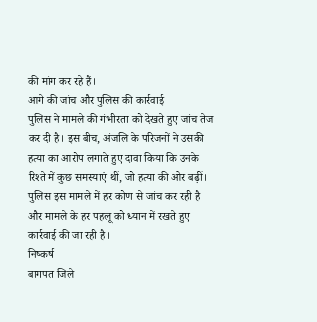की मांग कर रहे हैं।
आगे की जांच और पुलिस की कार्रवाई
पुलिस ने मामले की गंभीरता को देखते हुए जांच तेज कर दी है। इस बीच, अंजलि के परिजनों ने उसकी हत्या का आरोप लगाते हुए दावा किया कि उनके रिश्ते में कुछ समस्याएं थीं, जो हत्या की ओर बढ़ीं। पुलिस इस मामले में हर कोण से जांच कर रही है और मामले के हर पहलू को ध्यान में रखते हुए कार्रवाई की जा रही है।
निष्कर्ष
बागपत जिले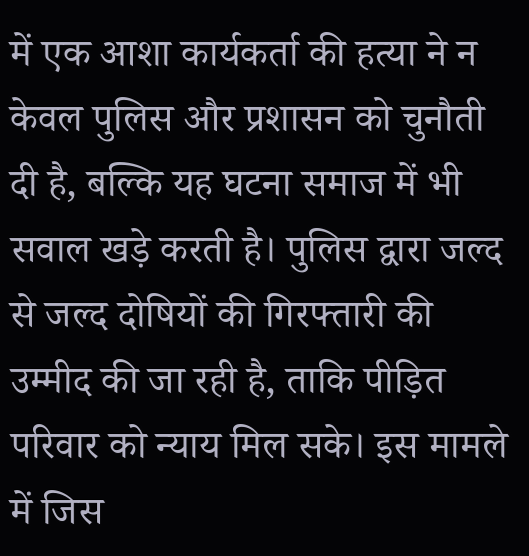में एक आशा कार्यकर्ता की हत्या ने न केवल पुलिस और प्रशासन को चुनौती दी है, बल्कि यह घटना समाज में भी सवाल खड़े करती है। पुलिस द्वारा जल्द से जल्द दोषियों की गिरफ्तारी की उम्मीद की जा रही है, ताकि पीड़ित परिवार को न्याय मिल सके। इस मामले में जिस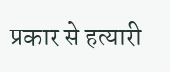प्रकार से हत्यारी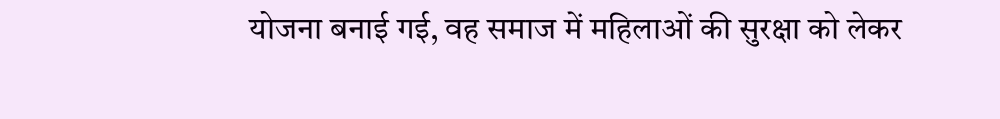योजना बनाई गई, वह समाज में महिलाओं की सुरक्षा को लेकर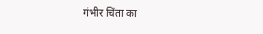गंभीर चिंता का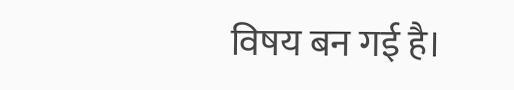विषय बन गई है।